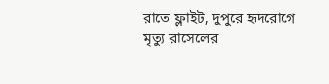রাতে ফ্লাইট, দুপুরে হৃদরোগে মৃত্যু রাসেলের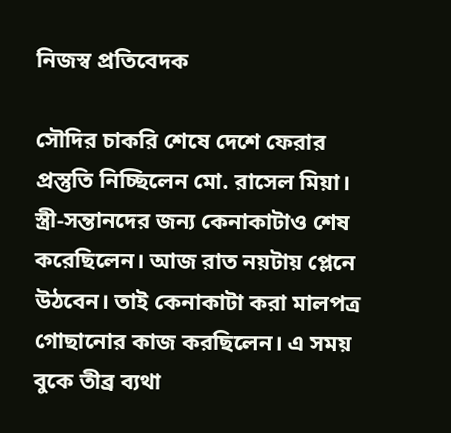নিজস্ব প্রতিবেদক

সৌদির চাকরি শেষে দেশে ফেরার প্রস্তুতি নিচ্ছিলেন মো. রাসেল মিয়া। স্ত্রী-সন্তানদের জন্য কেনাকাটাও শেষ করেছিলেন। আজ রাত নয়টায় প্লেনে উঠবেন। তাই কেনাকাটা করা মালপত্র গোছানোর কাজ করছিলেন। এ সময় বুকে তীব্র ব্যথা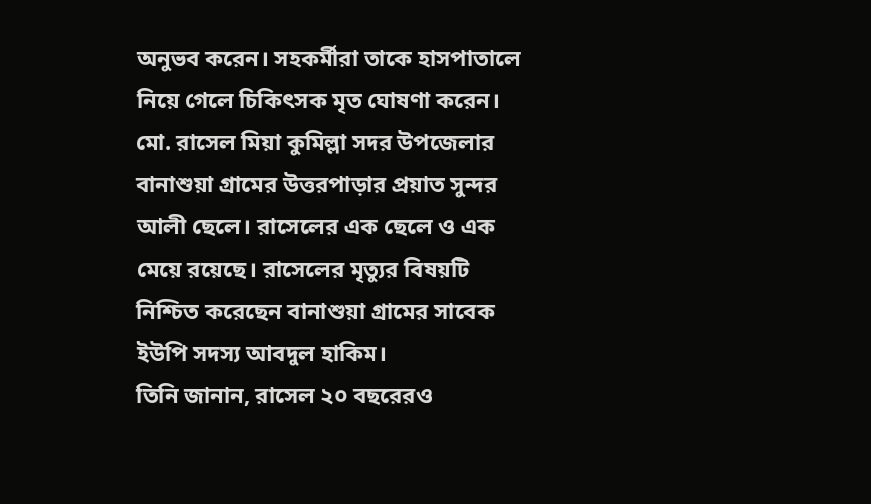অনুভব করেন। সহকর্মীরা তাকে হাসপাতালে নিয়ে গেলে চিকিৎসক মৃত ঘোষণা করেন। মো. রাসেল মিয়া কুমিল্লা সদর উপজেলার বানাশুয়া গ্রামের উত্তরপাড়ার প্রয়াত সুন্দর আলী ছেলে। রাসেলের এক ছেলে ও এক মেয়ে রয়েছে। রাসেলের মৃত্যুর বিষয়টি নিশ্চিত করেছেন বানাশুয়া গ্রামের সাবেক ইউপি সদস্য আবদুল হাকিম।
তিনি জানান, রাসেল ২০ বছরেরও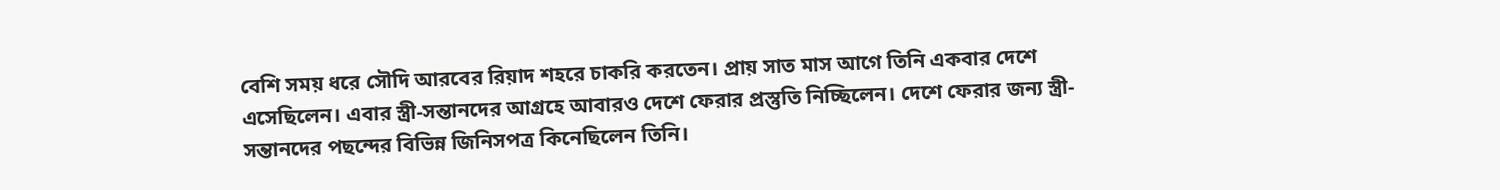বেশি সময় ধরে সৌদি আরবের রিয়াদ শহরে চাকরি করতেন। প্রায় সাত মাস আগে তিনি একবার দেশে এসেছিলেন। এবার স্ত্রী-সন্তানদের আগ্রহে আবারও দেশে ফেরার প্রস্তুতি নিচ্ছিলেন। দেশে ফেরার জন্য স্ত্রী-সন্তানদের পছন্দের বিভিন্ন জিনিসপত্র কিনেছিলেন তিনি।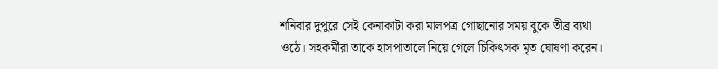শনিবার দুপুরে সেই কেনাকাটা করা মালপত্র গোছানোর সময় বুকে তীব্র ব্যথা ওঠে। সহকর্মীরা তাকে হাসপাতালে নিয়ে গেলে চিকিৎসক মৃত ঘোষণা করেন।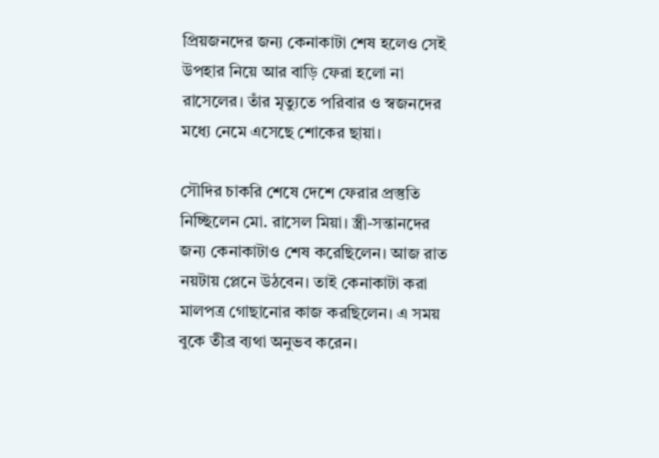প্রিয়জনদের জন্য কেনাকাটা শেষ হলেও সেই উপহার নিয়ে আর বাড়ি ফেরা হলো না রাসেলের। তাঁর মৃত্যুতে পরিবার ও স্বজনদের মধ্যে নেমে এসেছে শোকের ছায়া।

সৌদির চাকরি শেষে দেশে ফেরার প্রস্তুতি নিচ্ছিলেন মো. রাসেল মিয়া। স্ত্রী-সন্তানদের জন্য কেনাকাটাও শেষ করেছিলেন। আজ রাত নয়টায় প্লেনে উঠবেন। তাই কেনাকাটা করা মালপত্র গোছানোর কাজ করছিলেন। এ সময় বুকে তীব্র ব্যথা অনুভব করেন।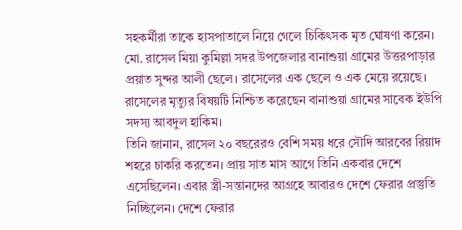সহকর্মীরা তাকে হাসপাতালে নিয়ে গেলে চিকিৎসক মৃত ঘোষণা করেন। মো. রাসেল মিয়া কুমিল্লা সদর উপজেলার বানাশুয়া গ্রামের উত্তরপাড়ার প্রয়াত সুন্দর আলী ছেলে। রাসেলের এক ছেলে ও এক মেয়ে রয়েছে। রাসেলের মৃত্যুর বিষয়টি নিশ্চিত করেছেন বানাশুয়া গ্রামের সাবেক ইউপি সদস্য আবদুল হাকিম।
তিনি জানান, রাসেল ২০ বছরেরও বেশি সময় ধরে সৌদি আরবের রিয়াদ শহরে চাকরি করতেন। প্রায় সাত মাস আগে তিনি একবার দেশে এসেছিলেন। এবার স্ত্রী-সন্তানদের আগ্রহে আবারও দেশে ফেরার প্রস্তুতি নিচ্ছিলেন। দেশে ফেরার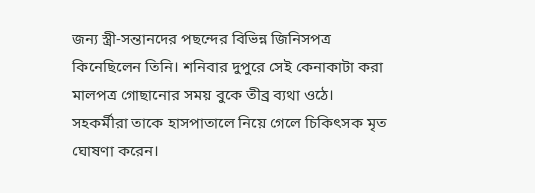জন্য স্ত্রী-সন্তানদের পছন্দের বিভিন্ন জিনিসপত্র কিনেছিলেন তিনি। শনিবার দুপুরে সেই কেনাকাটা করা মালপত্র গোছানোর সময় বুকে তীব্র ব্যথা ওঠে। সহকর্মীরা তাকে হাসপাতালে নিয়ে গেলে চিকিৎসক মৃত ঘোষণা করেন।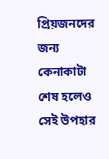প্রিয়জনদের জন্য কেনাকাটা শেষ হলেও সেই উপহার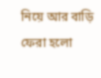নিয়ে আর বাড়ি ফেরা হলো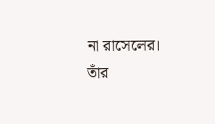না রাসেলের। তাঁর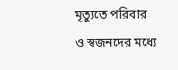মৃত্যুতে পরিবার ও স্বজনদের মধ্যে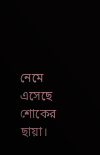নেমে এসেছে শোকের ছায়া।